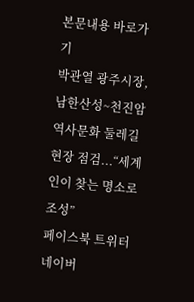본문내용 바로가기
박관열 광주시장, 남한산성~천진암 역사문화 둘레길 현장 점검...“세계인이 찾는 명소로 조성”
페이스북 트위터 네이버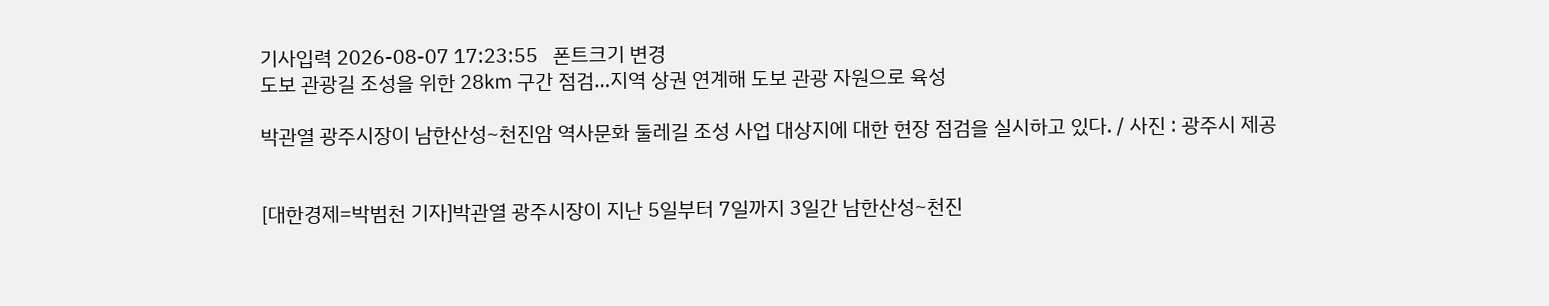기사입력 2026-08-07 17:23:55   폰트크기 변경
도보 관광길 조성을 위한 28㎞ 구간 점검…지역 상권 연계해 도보 관광 자원으로 육성

박관열 광주시장이 남한산성~천진암 역사문화 둘레길 조성 사업 대상지에 대한 현장 점검을 실시하고 있다. / 사진 : 광주시 제공


[대한경제=박범천 기자]박관열 광주시장이 지난 5일부터 7일까지 3일간 남한산성~천진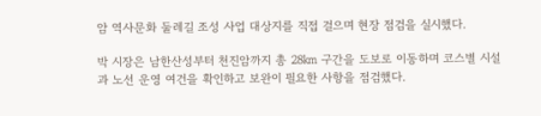암 역사문화 둘레길 조성 사업 대상지를 직접 걸으며 현장 점검을 실시했다.

박 시장은 남한산성부터 천진암까지 총 28㎞ 구간을 도보로 이동하며 코스별 시설과 노선 운영 여건을 확인하고 보완이 필요한 사항을 점검했다.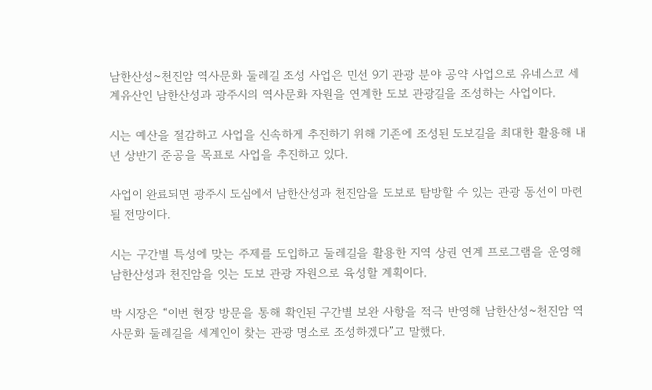남한산성~천진암 역사문화 둘레길 조성 사업은 민선 9기 관광 분야 공약 사업으로 유네스코 세계유산인 남한산성과 광주시의 역사문화 자원을 연계한 도보 관광길을 조성하는 사업이다.

시는 예산을 절감하고 사업을 신속하게 추진하기 위해 기존에 조성된 도보길을 최대한 활용해 내년 상반기 준공을 목표로 사업을 추진하고 있다.

사업이 완료되면 광주시 도심에서 남한산성과 천진암을 도보로 탐방할 수 있는 관광 동선이 마련될 전망이다.

시는 구간별 특성에 맞는 주제를 도입하고 둘레길을 활용한 지역 상권 연계 프로그램을 운영해 남한산성과 천진암을 잇는 도보 관광 자원으로 육성할 계획이다.

박 시장은 “이번 현장 방문을 통해 확인된 구간별 보완 사항을 적극 반영해 남한산성~천진암 역사문화 둘레길을 세계인이 찾는 관광 명소로 조성하겠다”고 말했다.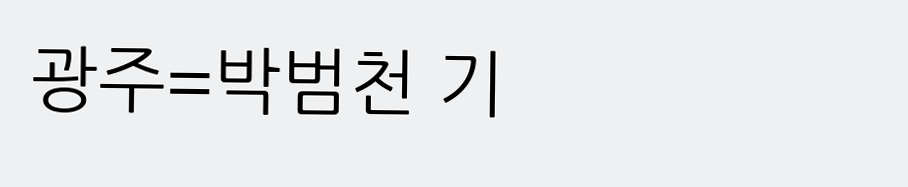광주=박범천 기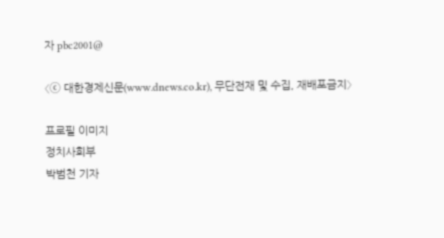자 pbc2001@

〈ⓒ 대한경제신문(www.dnews.co.kr), 무단전재 및 수집, 재배포금지〉

프로필 이미지
정치사회부
박범천 기자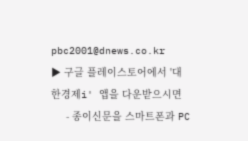pbc2001@dnews.co.kr
▶ 구글 플레이스토어에서 '대한경제i' 앱을 다운받으시면
     - 종이신문을 스마트폰과 PC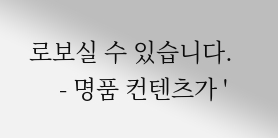로보실 수 있습니다.
     - 명품 컨텐츠가 '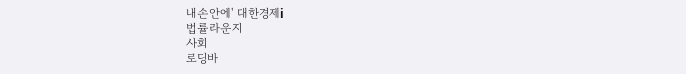내손안에' 대한경제i
법률라운지
사회
로딩바